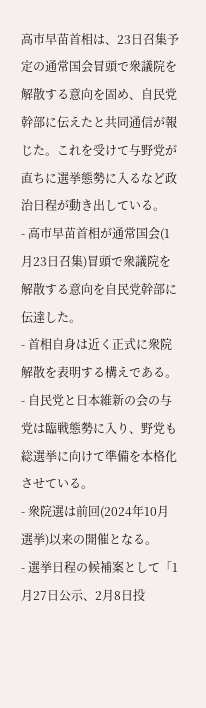高市早苗首相は、23日召集予定の通常国会冒頭で衆議院を解散する意向を固め、自民党幹部に伝えたと共同通信が報じた。これを受けて与野党が直ちに選挙態勢に入るなど政治日程が動き出している。
- 高市早苗首相が通常国会(1月23日召集)冒頭で衆議院を解散する意向を自民党幹部に伝達した。
- 首相自身は近く正式に衆院解散を表明する構えである。
- 自民党と日本維新の会の与党は臨戦態勢に入り、野党も総選挙に向けて準備を本格化させている。
- 衆院選は前回(2024年10月選挙)以来の開催となる。
- 選挙日程の候補案として「1月27日公示、2月8日投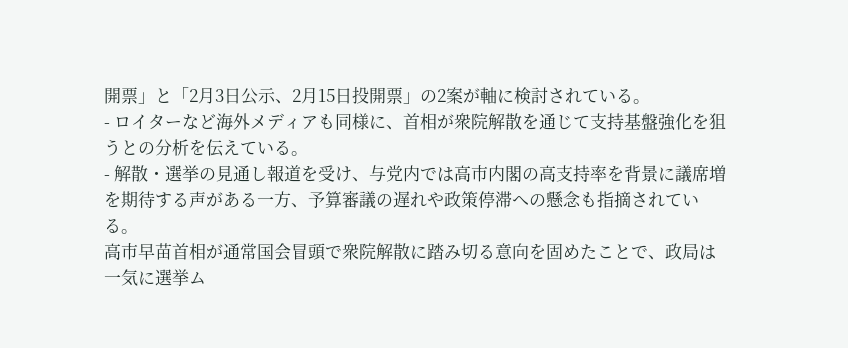開票」と「2月3日公示、2月15日投開票」の2案が軸に検討されている。
- ロイターなど海外メディアも同様に、首相が衆院解散を通じて支持基盤強化を狙うとの分析を伝えている。
- 解散・選挙の見通し報道を受け、与党内では高市内閣の高支持率を背景に議席増を期待する声がある一方、予算審議の遅れや政策停滞への懸念も指摘されている。
高市早苗首相が通常国会冒頭で衆院解散に踏み切る意向を固めたことで、政局は一気に選挙ム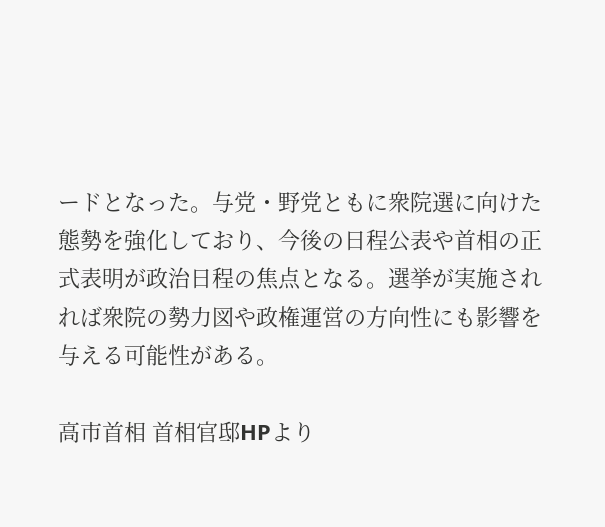ードとなった。与党・野党ともに衆院選に向けた態勢を強化しており、今後の日程公表や首相の正式表明が政治日程の焦点となる。選挙が実施されれば衆院の勢力図や政権運営の方向性にも影響を与える可能性がある。

高市首相 首相官邸HPより